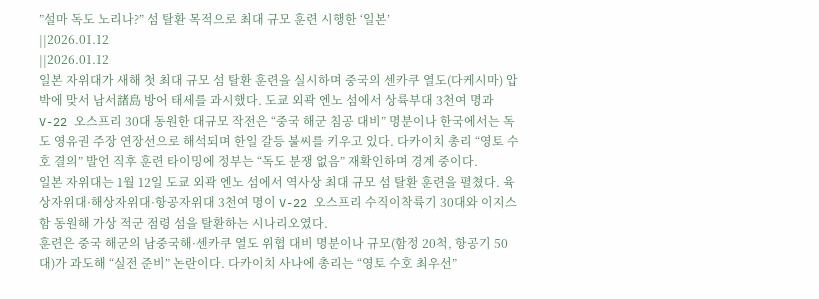”설마 독도 노리나?” 섬 탈환 목적으로 최대 규모 훈련 시행한 ‘일본’
||2026.01.12
||2026.01.12
일본 자위대가 새해 첫 최대 규모 섬 탈환 훈련을 실시하며 중국의 센카쿠 열도(다케시마) 압박에 맞서 남서諸島 방어 태세를 과시했다. 도쿄 외곽 엔노 섬에서 상륙부대 3천여 명과 V-22 오스프리 30대 동원한 대규모 작전은 “중국 해군 침공 대비” 명분이나 한국에서는 독도 영유권 주장 연장선으로 해석되며 한일 갈등 불씨를 키우고 있다. 다카이치 총리 “영토 수호 결의” 발언 직후 훈련 타이밍에 정부는 “독도 분쟁 없음” 재확인하며 경계 중이다.
일본 자위대는 1월 12일 도쿄 외곽 엔노 섬에서 역사상 최대 규모 섬 탈환 훈련을 펼쳤다. 육상자위대·해상자위대·항공자위대 3천여 명이 V-22 오스프리 수직이착륙기 30대와 이지스함 동원해 가상 적군 점령 섬을 탈환하는 시나리오였다.
훈련은 중국 해군의 남중국해·센카쿠 열도 위협 대비 명분이나 규모(함정 20척, 항공기 50대)가 과도해 “실전 준비” 논란이다. 다카이치 사나에 총리는 “영토 수호 최우선”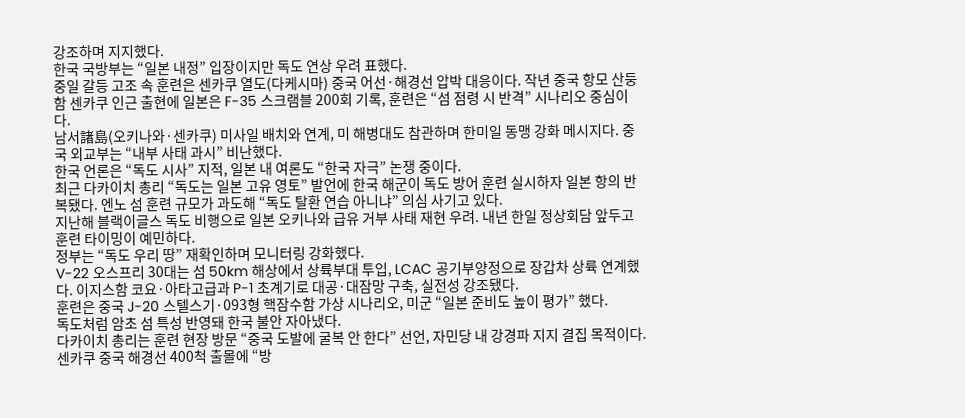강조하며 지지했다.
한국 국방부는 “일본 내정” 입장이지만 독도 연상 우려 표했다.
중일 갈등 고조 속 훈련은 센카쿠 열도(다케시마) 중국 어선·해경선 압박 대응이다. 작년 중국 항모 산둥함 센카쿠 인근 출현에 일본은 F-35 스크램블 200회 기록, 훈련은 “섬 점령 시 반격” 시나리오 중심이다.
남서諸島(오키나와·센카쿠) 미사일 배치와 연계, 미 해병대도 참관하며 한미일 동맹 강화 메시지다. 중국 외교부는 “내부 사태 과시” 비난했다.
한국 언론은 “독도 시사” 지적, 일본 내 여론도 “한국 자극” 논쟁 중이다.
최근 다카이치 총리 “독도는 일본 고유 영토” 발언에 한국 해군이 독도 방어 훈련 실시하자 일본 항의 반복됐다. 엔노 섬 훈련 규모가 과도해 “독도 탈환 연습 아니냐” 의심 사기고 있다.
지난해 블랙이글스 독도 비행으로 일본 오키나와 급유 거부 사태 재현 우려. 내년 한일 정상회담 앞두고 훈련 타이밍이 예민하다.
정부는 “독도 우리 땅” 재확인하며 모니터링 강화했다.
V-22 오스프리 30대는 섬 50km 해상에서 상륙부대 투입, LCAC 공기부양정으로 장갑차 상륙 연계했다. 이지스함 코요·아타고급과 P-1 초계기로 대공·대잠망 구축, 실전성 강조됐다.
훈련은 중국 J-20 스텔스기·093형 핵잠수함 가상 시나리오, 미군 “일본 준비도 높이 평가” 했다.
독도처럼 암초 섬 특성 반영돼 한국 불안 자아냈다.
다카이치 총리는 훈련 현장 방문 “중국 도발에 굴복 안 한다” 선언, 자민당 내 강경파 지지 결집 목적이다. 센카쿠 중국 해경선 400척 출몰에 “방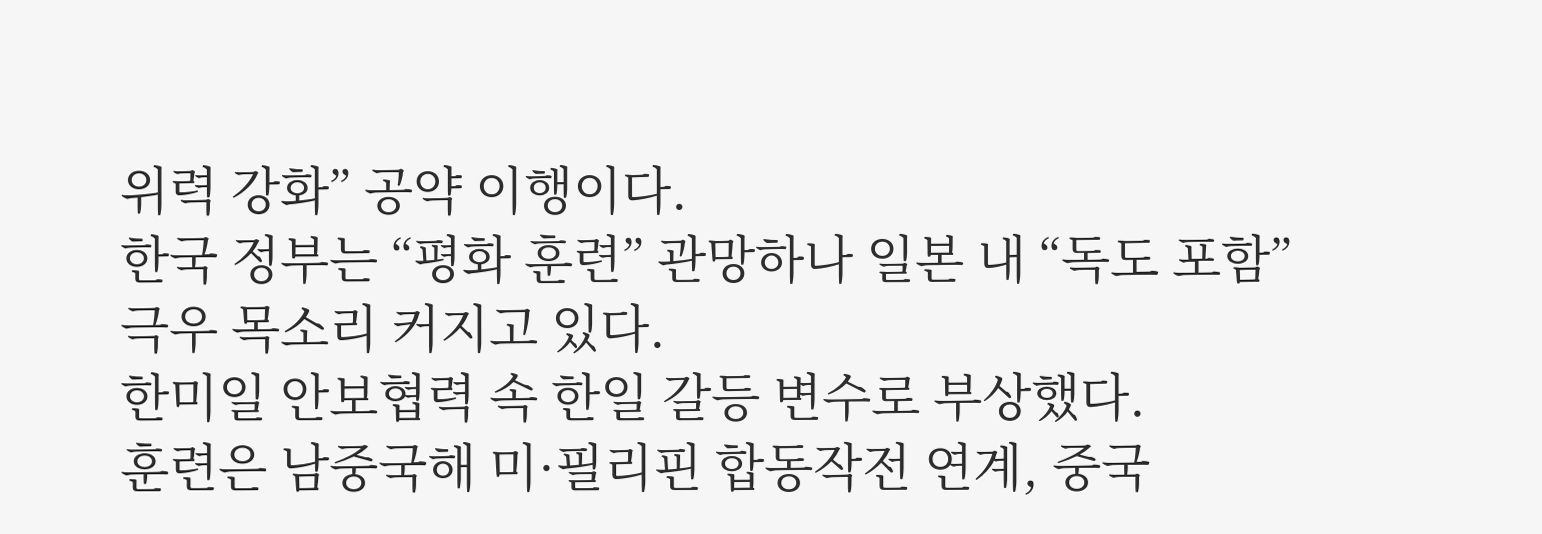위력 강화” 공약 이행이다.
한국 정부는 “평화 훈련” 관망하나 일본 내 “독도 포함” 극우 목소리 커지고 있다.
한미일 안보협력 속 한일 갈등 변수로 부상했다.
훈련은 남중국해 미·필리핀 합동작전 연계, 중국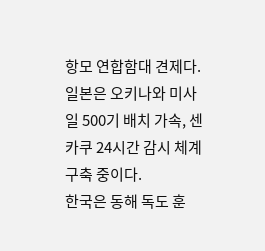항모 연합함대 견제다. 일본은 오키나와 미사일 500기 배치 가속, 센카쿠 24시간 감시 체계 구축 중이다.
한국은 동해 독도 훈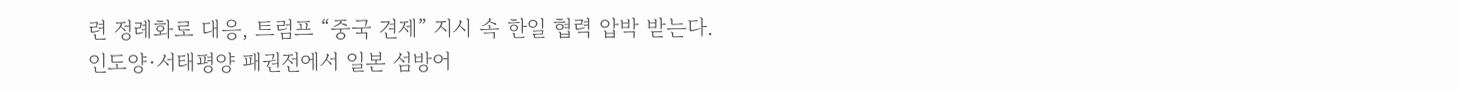련 정례화로 대응, 트럼프 “중국 견제” 지시 속 한일 협력 압박 받는다.
인도양·서태평양 패권전에서 일본 섬방어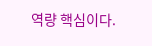역량 핵심이다.